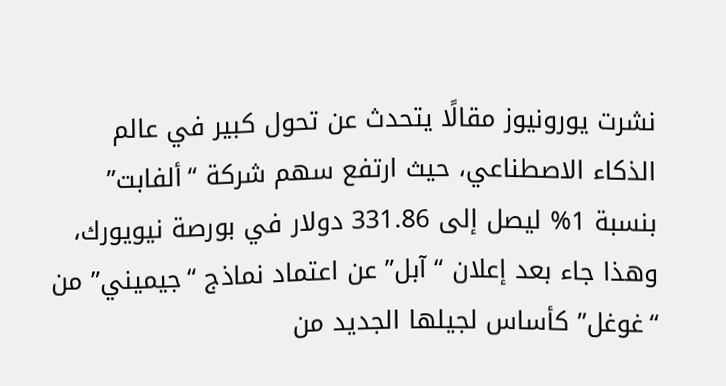نشرت يورونيوز مقالًا يتحدث عن تحول كبير في عالم الذكاء الاصطناعي، حيث ارتفع سهم شركة “ألفابت” بنسبة 1% ليصل إلى 331.86 دولار في بورصة نيويورك، وهذا جاء بعد إعلان “آبل” عن اعتماد نماذج “جيميني” من “غوغل” كأساس لجيلها الجديد من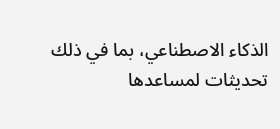الذكاء الاصطناعي، بما في ذلك تحديثات لمساعدها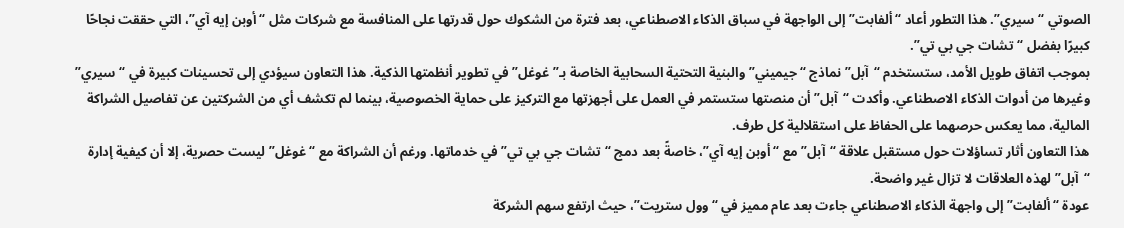الصوتي “سيري”. هذا التطور أعاد “ألفابت” إلى الواجهة في سباق الذكاء الاصطناعي، بعد فترة من الشكوك حول قدرتها على المنافسة مع شركات مثل “أوبن إيه آي”، التي حققت نجاحًا كبيرًا بفضل “تشات جي بي تي”.
بموجب اتفاق طويل الأمد، ستستخدم “آبل” نماذج “جيميني” والبنية التحتية السحابية الخاصة بـ”غوغل” في تطوير أنظمتها الذكية. هذا التعاون سيؤدي إلى تحسينات كبيرة في “سيري” وغيرها من أدوات الذكاء الاصطناعي. وأكدت “آبل” أن منصتها ستستمر في العمل على أجهزتها مع التركيز على حماية الخصوصية، بينما لم تكشف أي من الشركتين عن تفاصيل الشراكة المالية، مما يعكس حرصهما على الحفاظ على استقلالية كل طرف.
هذا التعاون أثار تساؤلات حول مستقبل علاقة “آبل” مع “أوبن إيه آي”، خاصةً بعد دمج “تشات جي بي تي” في خدماتها. ورغم أن الشراكة مع “غوغل” ليست حصرية، إلا أن كيفية إدارة “آبل” لهذه العلاقات لا تزال غير واضحة.
عودة “ألفابت” إلى واجهة الذكاء الاصطناعي جاءت بعد عام مميز في “وول ستريت”، حيث ارتفع سهم الشركة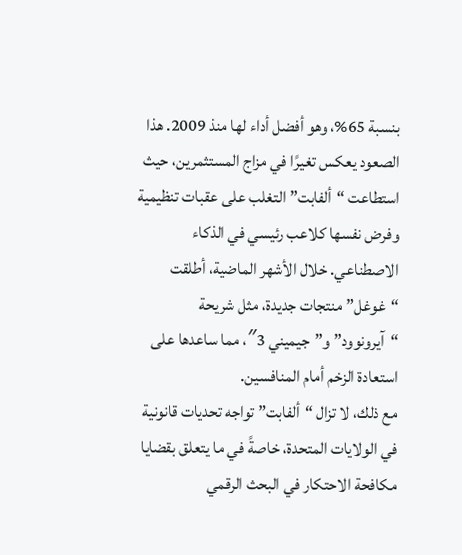بنسبة 65%، وهو أفضل أداء لها منذ 2009. هذا الصعود يعكس تغيرًا في مزاج المستثمرين، حيث استطاعت “ألفابت” التغلب على عقبات تنظيمية وفرض نفسها كلاعب رئيسي في الذكاء الاصطناعي. خلال الأشهر الماضية، أطلقت “غوغل” منتجات جديدة، مثل شريحة “آيرونوود” و”جيميني 3″، مما ساعدها على استعادة الزخم أمام المنافسين.
مع ذلك، لا تزال “ألفابت” تواجه تحديات قانونية في الولايات المتحدة، خاصةً في ما يتعلق بقضايا مكافحة الاحتكار في البحث الرقمي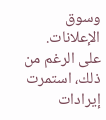وسوق الإعلانات. على الرغم من ذلك، استمرت إيرادات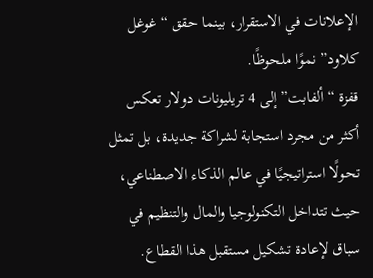الإعلانات في الاستقرار، بينما حقق “غوغل كلاود” نموًا ملحوظًا.
قفزة “ألفابت” إلى 4 تريليونات دولار تعكس أكثر من مجرد استجابة لشراكة جديدة، بل تمثل تحولًا استراتيجيًا في عالم الذكاء الاصطناعي، حيث تتداخل التكنولوجيا والمال والتنظيم في سباق لإعادة تشكيل مستقبل هذا القطاع.